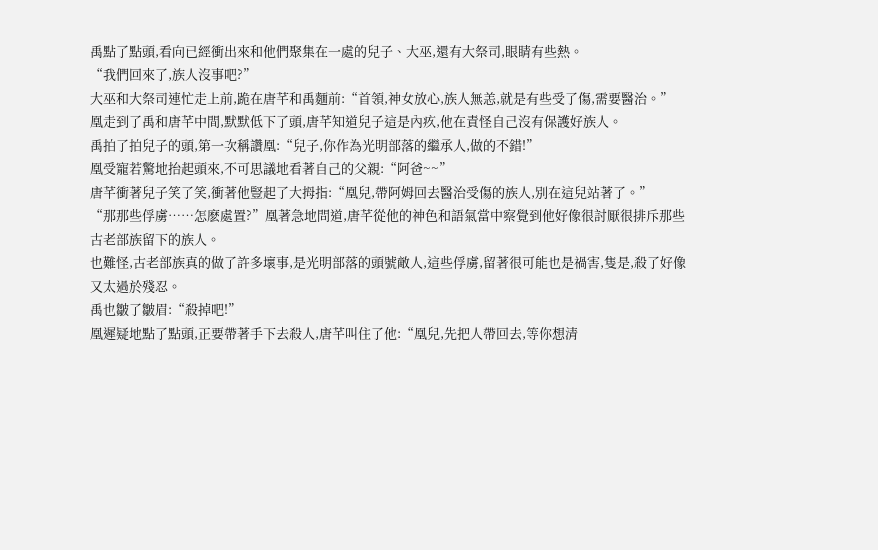禹點了點頭,看向已經衝出來和他們聚集在一處的兒子、大巫,還有大祭司,眼睛有些熱。
“我們回來了,族人沒事吧?”
大巫和大祭司連忙走上前,跪在唐芊和禹麵前:“首領,神女放心,族人無恙,就是有些受了傷,需要醫治。”
凰走到了禹和唐芊中間,默默低下了頭,唐芊知道兒子這是內疚,他在責怪自己沒有保護好族人。
禹拍了拍兒子的頭,第一次稱讚凰:“兒子,你作為光明部落的繼承人,做的不錯!”
凰受寵若驚地抬起頭來,不可思議地看著自己的父親:“阿爸~~”
唐芊衝著兒子笑了笑,衝著他豎起了大拇指:“凰兒,帶阿姆回去醫治受傷的族人,別在這兒站著了。”
“那那些俘虜……怎麽處置?”凰著急地問道,唐芊從他的神色和語氣當中察覺到他好像很討厭很排斥那些古老部族留下的族人。
也難怪,古老部族真的做了許多壞事,是光明部落的頭號敵人,這些俘虜,留著很可能也是禍害,隻是,殺了好像又太過於殘忍。
禹也皺了皺眉:“殺掉吧!”
凰遲疑地點了點頭,正要帶著手下去殺人,唐芊叫住了他:“凰兒,先把人帶回去,等你想清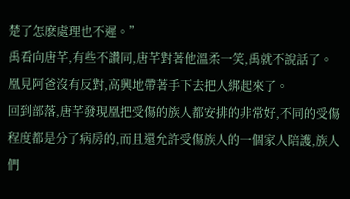楚了怎麽處理也不遲。”
禹看向唐芊,有些不讚同,唐芊對著他溫柔一笑,禹就不說話了。
凰見阿爸沒有反對,高興地帶著手下去把人綁起來了。
回到部落,唐芊發現凰把受傷的族人都安排的非常好,不同的受傷程度都是分了病房的,而且還允許受傷族人的一個家人陪護,族人們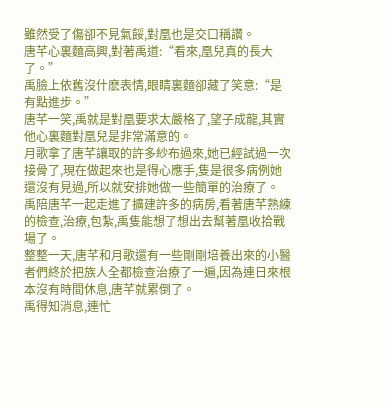雖然受了傷卻不見氣餒,對凰也是交口稱讚。
唐芊心裏麵高興,對著禹道:“看來,凰兒真的長大了。”
禹臉上依舊沒什麽表情,眼睛裏麵卻藏了笑意:“是有點進步。”
唐芊一笑,禹就是對凰要求太嚴格了,望子成龍,其實他心裏麵對凰兒是非常滿意的。
月歌拿了唐芊讓取的許多紗布過來,她已經試過一次接骨了,現在做起來也是得心應手,隻是很多病例她還沒有見過,所以就安排她做一些簡單的治療了。
禹陪唐芊一起走進了擴建許多的病房,看著唐芊熟練的檢查,治療,包紮,禹隻能想了想出去幫著凰收拾戰場了。
整整一天,唐芊和月歌還有一些剛剛培養出來的小醫者們終於把族人全都檢查治療了一遍,因為連日來根本沒有時間休息,唐芊就累倒了。
禹得知消息,連忙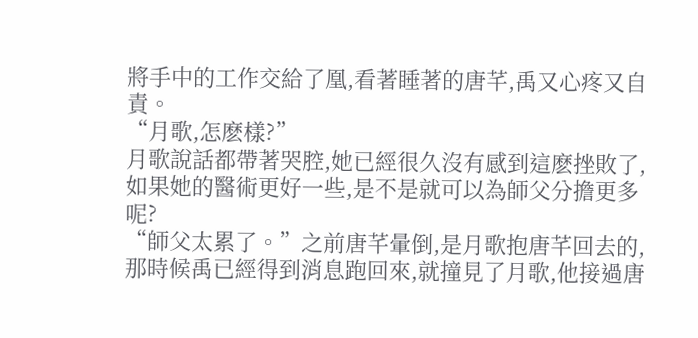將手中的工作交給了凰,看著睡著的唐芊,禹又心疼又自責。
“月歌,怎麽樣?”
月歌說話都帶著哭腔,她已經很久沒有感到這麽挫敗了,如果她的醫術更好一些,是不是就可以為師父分擔更多呢?
“師父太累了。”之前唐芊暈倒,是月歌抱唐芊回去的,那時候禹已經得到消息跑回來,就撞見了月歌,他接過唐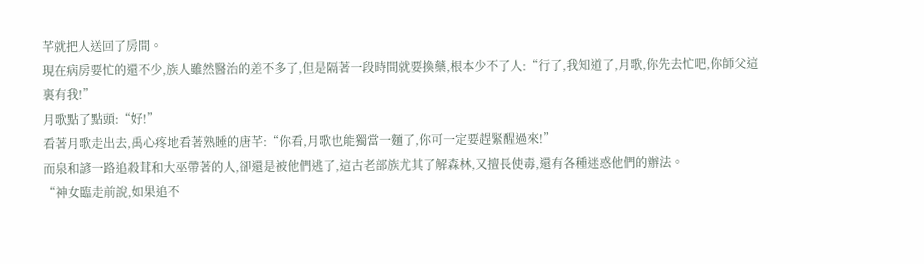芊就把人送回了房間。
現在病房要忙的還不少,族人雖然醫治的差不多了,但是隔著一段時間就要換藥,根本少不了人:“行了,我知道了,月歌,你先去忙吧,你師父這裏有我!”
月歌點了點頭:“好!”
看著月歌走出去,禹心疼地看著熟睡的唐芊:“你看,月歌也能獨當一麵了,你可一定要趕緊醒過來!”
而泉和諺一路追殺茸和大巫帶著的人,卻還是被他們逃了,這古老部族尤其了解森林,又擅長使毒,還有各種迷惑他們的辦法。
“神女臨走前說,如果追不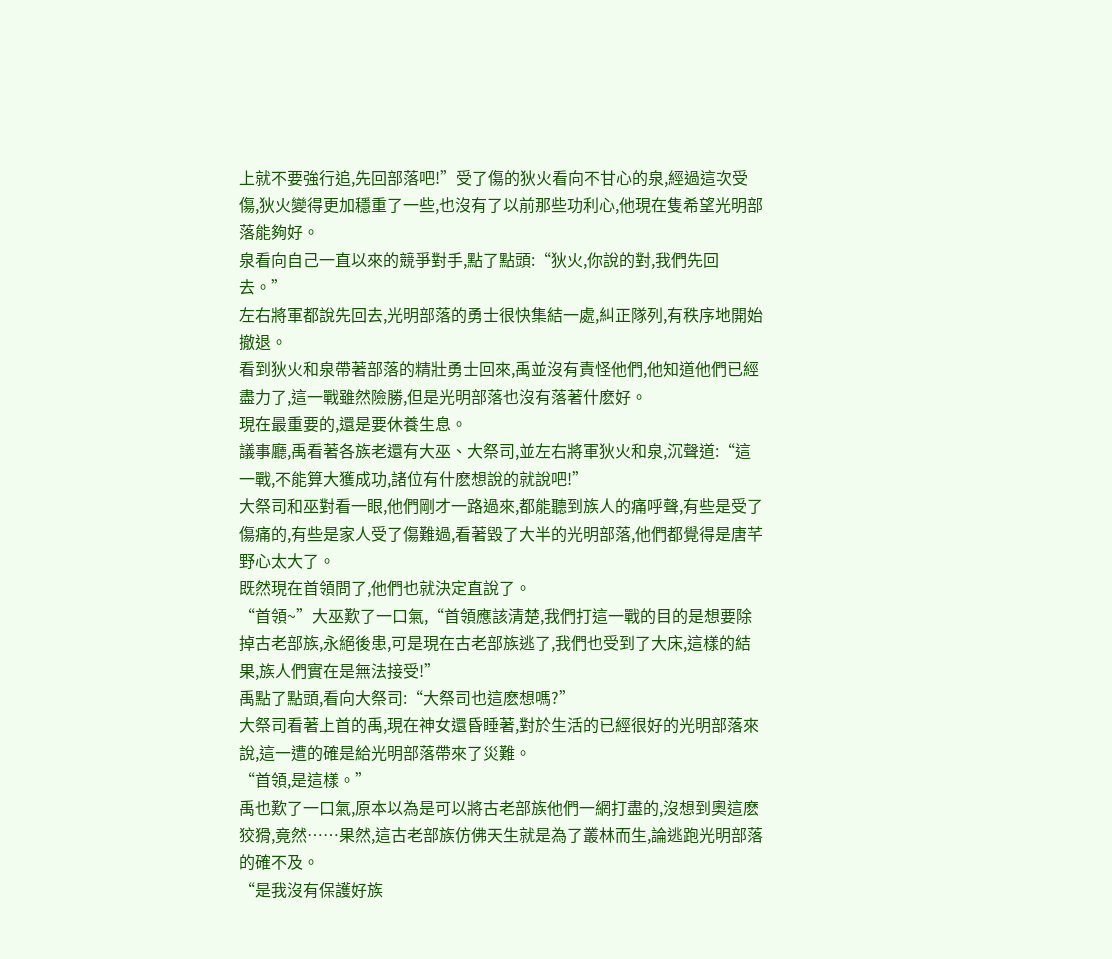上就不要強行追,先回部落吧!”受了傷的狄火看向不甘心的泉,經過這次受傷,狄火變得更加穩重了一些,也沒有了以前那些功利心,他現在隻希望光明部落能夠好。
泉看向自己一直以來的競爭對手,點了點頭:“狄火,你說的對,我們先回去。”
左右將軍都說先回去,光明部落的勇士很快集結一處,糾正隊列,有秩序地開始撤退。
看到狄火和泉帶著部落的精壯勇士回來,禹並沒有責怪他們,他知道他們已經盡力了,這一戰雖然險勝,但是光明部落也沒有落著什麽好。
現在最重要的,還是要休養生息。
議事廳,禹看著各族老還有大巫、大祭司,並左右將軍狄火和泉,沉聲道:“這一戰,不能算大獲成功,諸位有什麽想說的就說吧!”
大祭司和巫對看一眼,他們剛才一路過來,都能聽到族人的痛呼聲,有些是受了傷痛的,有些是家人受了傷難過,看著毀了大半的光明部落,他們都覺得是唐芊野心太大了。
既然現在首領問了,他們也就決定直說了。
“首領~”大巫歎了一口氣,“首領應該清楚,我們打這一戰的目的是想要除掉古老部族,永絕後患,可是現在古老部族逃了,我們也受到了大床,這樣的結果,族人們實在是無法接受!”
禹點了點頭,看向大祭司:“大祭司也這麽想嗎?”
大祭司看著上首的禹,現在神女還昏睡著,對於生活的已經很好的光明部落來說,這一遭的確是給光明部落帶來了災難。
“首領,是這樣。”
禹也歎了一口氣,原本以為是可以將古老部族他們一網打盡的,沒想到奧這麽狡猾,竟然……果然,這古老部族仿佛天生就是為了叢林而生,論逃跑光明部落的確不及。
“是我沒有保護好族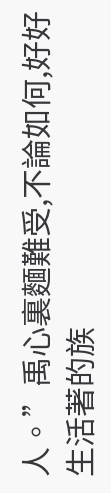人。”禹心裏麵難受,不論如何,好好生活著的族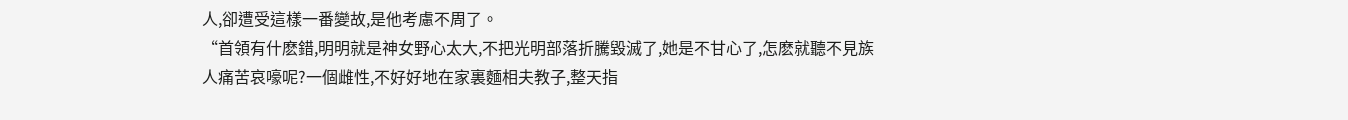人,卻遭受這樣一番變故,是他考慮不周了。
“首領有什麽錯,明明就是神女野心太大,不把光明部落折騰毀滅了,她是不甘心了,怎麽就聽不見族人痛苦哀嚎呢?一個雌性,不好好地在家裏麵相夫教子,整天指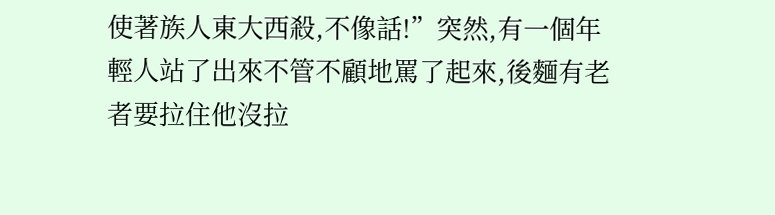使著族人東大西殺,不像話!”突然,有一個年輕人站了出來不管不顧地罵了起來,後麵有老者要拉住他沒拉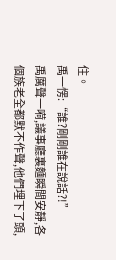住。
禹一愣:“誰?剛剛誰在說話?!”
禹厲聲一嗬,議事廳裏麵瞬間安靜,各個族老全都默不作聲,他們埋下了頭,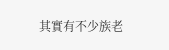其實有不少族老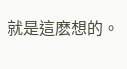就是這麽想的。